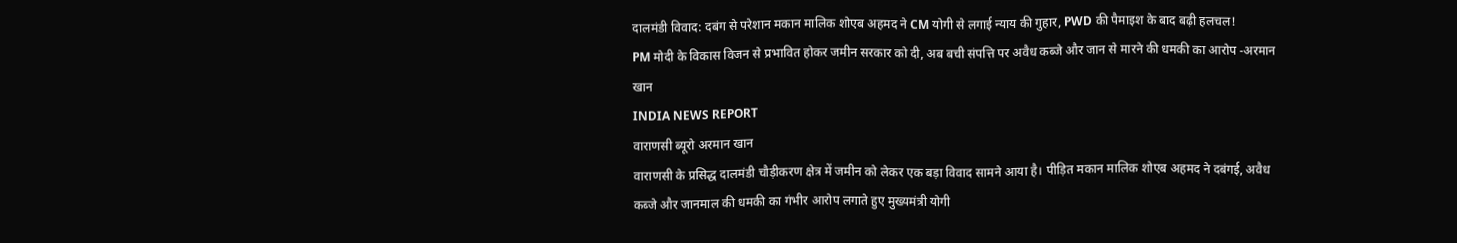दालमंडी विवाद: दबंग से परेशान मकान मालिक शोएब अहमद ने CM योगी से लगाई न्याय की गुहार, PWD की पैमाइश के बाद बढ़ी हलचल!
PM मोदी के विकास विजन से प्रभावित होकर जमीन सरकार को दी, अब बची संपत्ति पर अवैध कब्जे और जान से मारने की धमकी का आरोप -अरमान खान
INDIA NEWS REPORT
वाराणसी ब्यूरो अरमान खान
वाराणसी के प्रसिद्ध दालमंडी चौड़ीकरण क्षेत्र में जमीन को लेकर एक बड़ा विवाद सामने आया है। पीड़ित मकान मालिक शोएब अहमद ने दबंगई, अवैध कब्जे और जानमाल की धमकी का गंभीर आरोप लगाते हुए मुख्यमंत्री योगी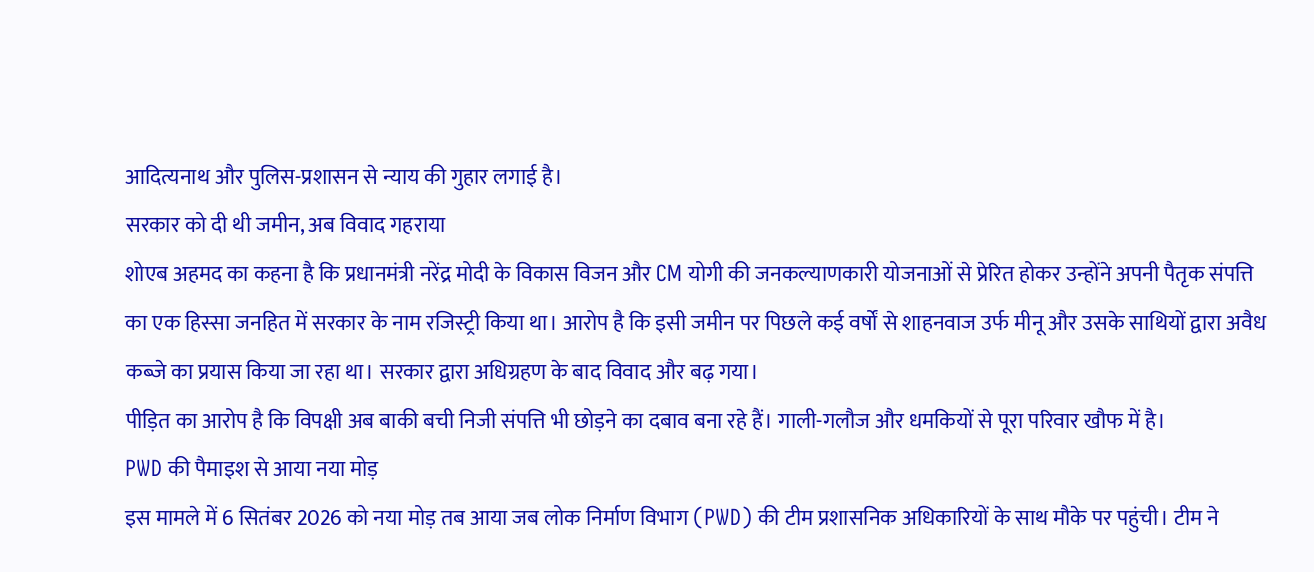आदित्यनाथ और पुलिस-प्रशासन से न्याय की गुहार लगाई है।
सरकार को दी थी जमीन, अब विवाद गहराया
शोएब अहमद का कहना है कि प्रधानमंत्री नरेंद्र मोदी के विकास विजन और CM योगी की जनकल्याणकारी योजनाओं से प्रेरित होकर उन्होंने अपनी पैतृक संपत्ति का एक हिस्सा जनहित में सरकार के नाम रजिस्ट्री किया था। आरोप है कि इसी जमीन पर पिछले कई वर्षों से शाहनवाज उर्फ मीनू और उसके साथियों द्वारा अवैध कब्जे का प्रयास किया जा रहा था। सरकार द्वारा अधिग्रहण के बाद विवाद और बढ़ गया।
पीड़ित का आरोप है कि विपक्षी अब बाकी बची निजी संपत्ति भी छोड़ने का दबाव बना रहे हैं। गाली-गलौज और धमकियों से पूरा परिवार खौफ में है।
PWD की पैमाइश से आया नया मोड़
इस मामले में 6 सितंबर 2026 को नया मोड़ तब आया जब लोक निर्माण विभाग (PWD) की टीम प्रशासनिक अधिकारियों के साथ मौके पर पहुंची। टीम ने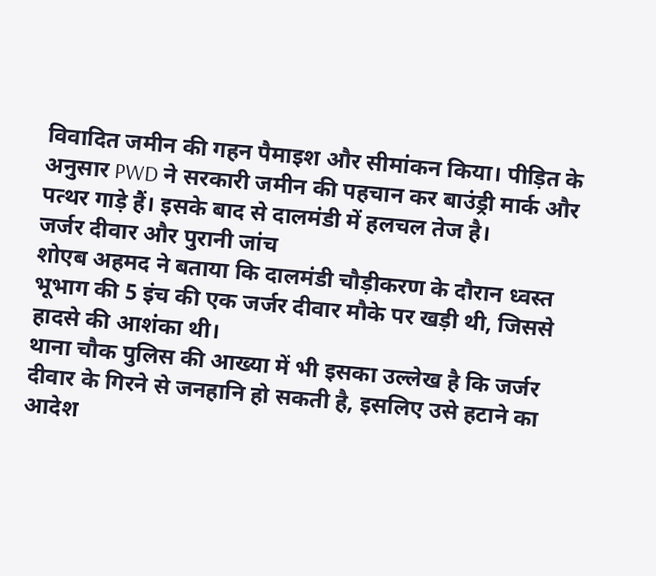विवादित जमीन की गहन पैमाइश और सीमांकन किया। पीड़ित के अनुसार PWD ने सरकारी जमीन की पहचान कर बाउंड्री मार्क और पत्थर गाड़े हैं। इसके बाद से दालमंडी में हलचल तेज है।
जर्जर दीवार और पुरानी जांच
शोएब अहमद ने बताया कि दालमंडी चौड़ीकरण के दौरान ध्वस्त भूभाग की 5 इंच की एक जर्जर दीवार मौके पर खड़ी थी, जिससे हादसे की आशंका थी।
थाना चौक पुलिस की आख्या में भी इसका उल्लेख है कि जर्जर दीवार के गिरने से जनहानि हो सकती है, इसलिए उसे हटाने का आदेश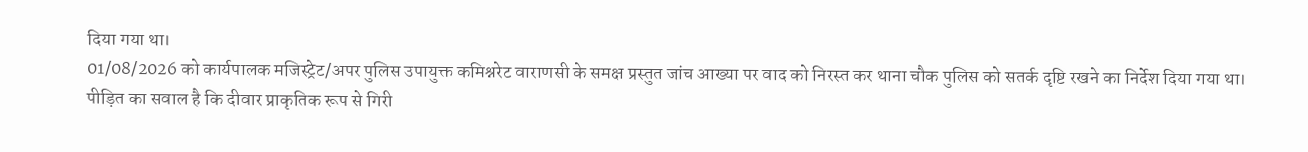दिया गया था।
01/08/2026 को कार्यपालक मजिस्ट्रेट/अपर पुलिस उपायुक्त कमिश्नरेट वाराणसी के समक्ष प्रस्तुत जांच आख्या पर वाद को निरस्त कर थाना चौक पुलिस को सतर्क दृष्टि रखने का निर्देश दिया गया था।
पीड़ित का सवाल है कि दीवार प्राकृतिक रूप से गिरी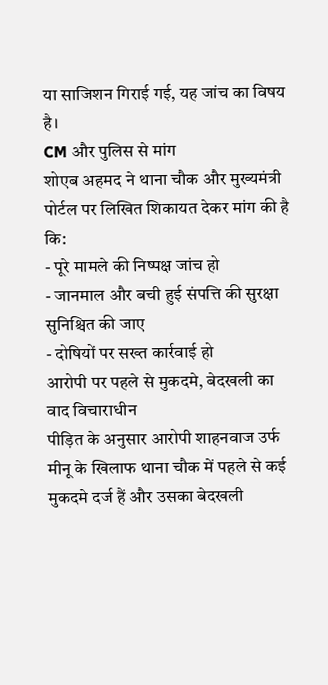या साजिशन गिराई गई, यह जांच का विषय है।
CM और पुलिस से मांग
शोएब अहमद ने थाना चौक और मुख्यमंत्री पोर्टल पर लिखित शिकायत देकर मांग की है कि:
- पूरे मामले की निष्पक्ष जांच हो
- जानमाल और बची हुई संपत्ति की सुरक्षा सुनिश्चित की जाए
- दोषियों पर सख्त कार्रवाई हो
आरोपी पर पहले से मुकदमे, बेदखली का वाद विचाराधीन
पीड़ित के अनुसार आरोपी शाहनवाज उर्फ मीनू के खिलाफ थाना चौक में पहले से कई मुकदमे दर्ज हैं और उसका बेदखली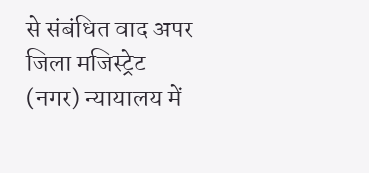से संबंधित वाद अपर जिला मजिस्ट्रेट (नगर) न्यायालय में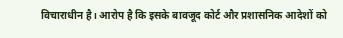विचाराधीन है। आरोप है कि इसके बावजूद कोर्ट और प्रशासनिक आदेशों को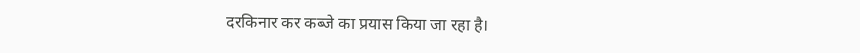दरकिनार कर कब्जे का प्रयास किया जा रहा है।